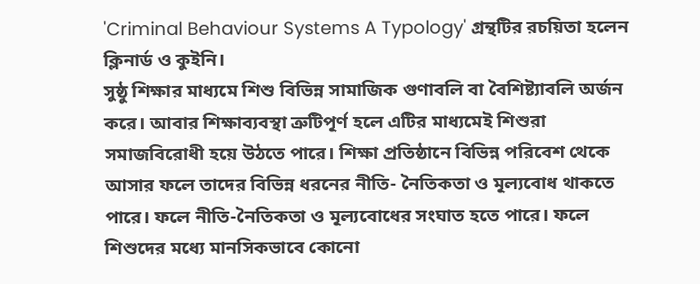'Criminal Behaviour Systems A Typology' গ্রন্থটির রচয়িতা হলেন ক্লিনার্ড ও কুইনি।
সুষ্ঠু শিক্ষার মাধ্যমে শিশু বিভিন্ন সামাজিক গুণাবলি বা বৈশিষ্ট্যাবলি অর্জন করে। আবার শিক্ষাব্যবস্থা ত্রুটিপূর্ণ হলে এটির মাধ্যমেই শিশুরা সমাজবিরোধী হয়ে উঠতে পারে। শিক্ষা প্রতিষ্ঠানে বিভিন্ন পরিবেশ থেকে আসার ফলে তাদের বিভিন্ন ধরনের নীতি- নৈতিকতা ও মূল্যবোধ থাকতে পারে। ফলে নীতি-নৈতিকতা ও মূল্যবোধের সংঘাত হতে পারে। ফলে শিশুদের মধ্যে মানসিকভাবে কোনো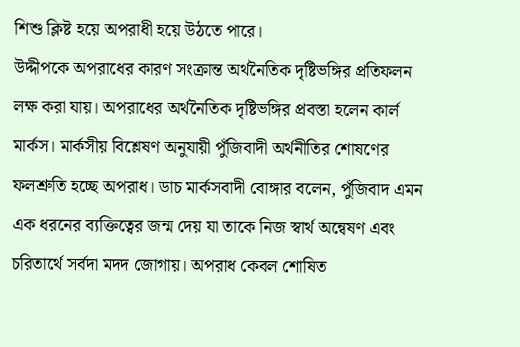শিশু ক্লিষ্ট হয়ে অপরাধী হয়ে উঠতে পারে।
উদ্দীপকে অপরাধের কারণ সংক্রান্ত অর্থনৈতিক দৃষ্টিভঙ্গির প্রতিফলন লক্ষ করা যায়। অপরাধের অর্থনৈতিক দৃষ্টিভঙ্গির প্রবস্তা হলেন কার্ল মার্কস। মার্কসীয় বিশ্লেষণ অনুযায়ী পুঁজিবাদী অর্থনীতির শোষণের ফলশ্রুতি হচ্ছে অপরাধ। ডাচ মার্কসবাদী বোঙ্গার বলেন, পুঁজিবাদ এমন এক ধরনের ব্যক্তিত্বের জন্ম দেয় যা তাকে নিজ স্বার্থ অন্বেষণ এবং চরিতার্থে সর্বদা মদদ জোগায়। অপরাধ কেবল শোষিত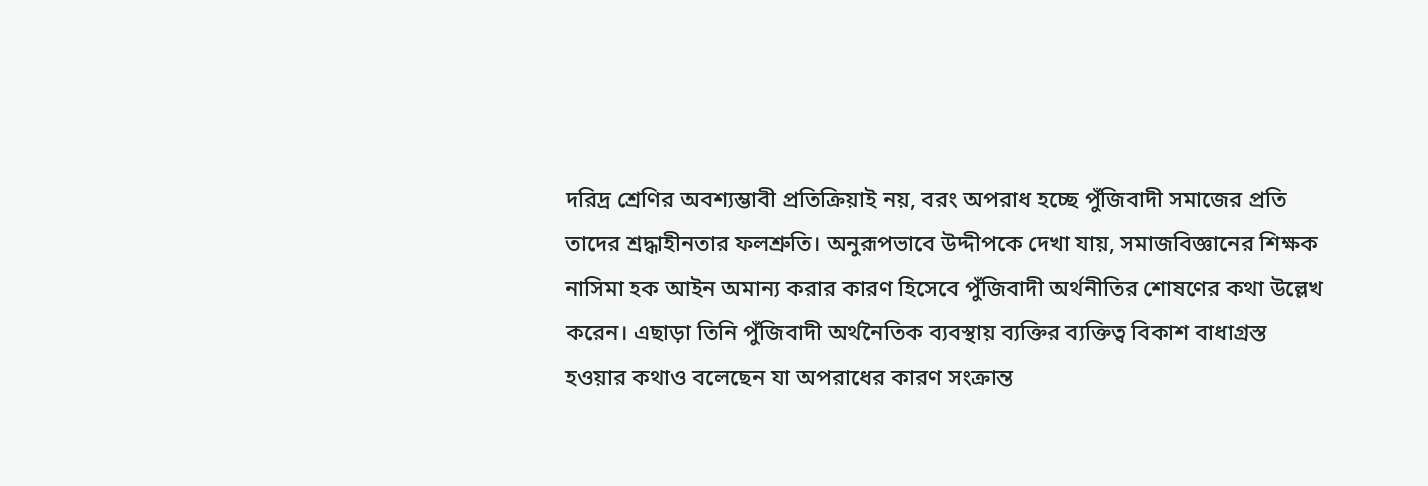দরিদ্র শ্রেণির অবশ্যম্ভাবী প্রতিক্রিয়াই নয়, বরং অপরাধ হচ্ছে পুঁজিবাদী সমাজের প্রতি তাদের শ্রদ্ধাহীনতার ফলশ্রুতি। অনুরূপভাবে উদ্দীপকে দেখা যায়, সমাজবিজ্ঞানের শিক্ষক নাসিমা হক আইন অমান্য করার কারণ হিসেবে পুঁজিবাদী অর্থনীতির শোষণের কথা উল্লেখ করেন। এছাড়া তিনি পুঁজিবাদী অর্থনৈতিক ব্যবস্থায় ব্যক্তির ব্যক্তিত্ব বিকাশ বাধাগ্রস্ত হওয়ার কথাও বলেছেন যা অপরাধের কারণ সংক্রান্ত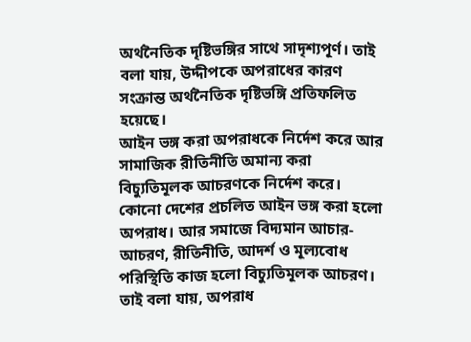অর্থনৈতিক দৃষ্টিভঙ্গির সাথে সাদৃশ্যপূর্ণ। তাই বলা যায়, উদ্দীপকে অপরাধের কারণ সংক্রান্ত অর্থনৈতিক দৃষ্টিভঙ্গি প্রতিফলিত হয়েছে।
আইন ভঙ্গ করা অপরাধকে নির্দেশ করে আর সামাজিক রীতিনীতি অমান্য করা বিচ্যুতিমূলক আচরণকে নির্দেশ করে। কোনো দেশের প্রচলিত আইন ভঙ্গ করা হলো অপরাধ। আর সমাজে বিদ্যমান আচার-আচরণ, রীতিনীতি, আদর্শ ও মূল্যবোধ পরিস্থিতি কাজ হলো বিচ্যুতিমূলক আচরণ। তাই বলা যায়, অপরাধ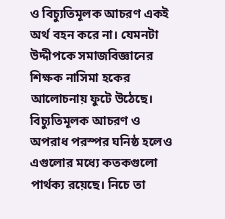ও বিচ্যুতিমূলক আচরণ একই অর্থ বহন করে না। যেমনটা উদ্দীপকে সমাজবিজ্ঞানের শিক্ষক নাসিমা হকের আলোচনায় ফুটে উঠেছে।
বিচ্যুতিমূলক আচরণ ও অপরাধ পরস্পর ঘনিষ্ঠ হলেও এগুলোর মধ্যে কতকগুলো পার্থক্য রয়েছে। নিচে তা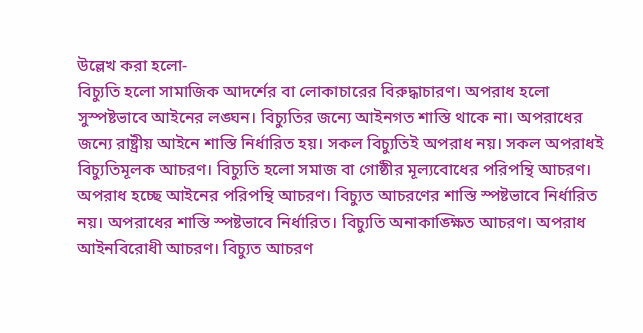উল্লেখ করা হলো-
বিচ্যুতি হলো সামাজিক আদর্শের বা লোকাচারের বিরুদ্ধাচারণ। অপরাধ হলো সুস্পষ্টভাবে আইনের লঙ্ঘন। বিচ্যুতির জন্যে আইনগত শাস্তি থাকে না। অপরাধের জন্যে রাষ্ট্রীয় আইনে শাস্তি নির্ধারিত হয়। সকল বিচ্যুতিই অপরাধ নয়। সকল অপরাধই বিচ্যুতিমূলক আচরণ। বিচ্যুতি হলো সমাজ বা গোষ্ঠীর মূল্যবোধের পরিপন্থি আচরণ। অপরাধ হচ্ছে আইনের পরিপন্থি আচরণ। বিচ্যুত আচরণের শাস্তি স্পষ্টভাবে নির্ধারিত নয়। অপরাধের শাস্তি স্পষ্টভাবে নির্ধারিত। বিচ্যুতি অনাকাঙ্ক্ষিত আচরণ। অপরাধ আইনবিরোধী আচরণ। বিচ্যুত আচরণ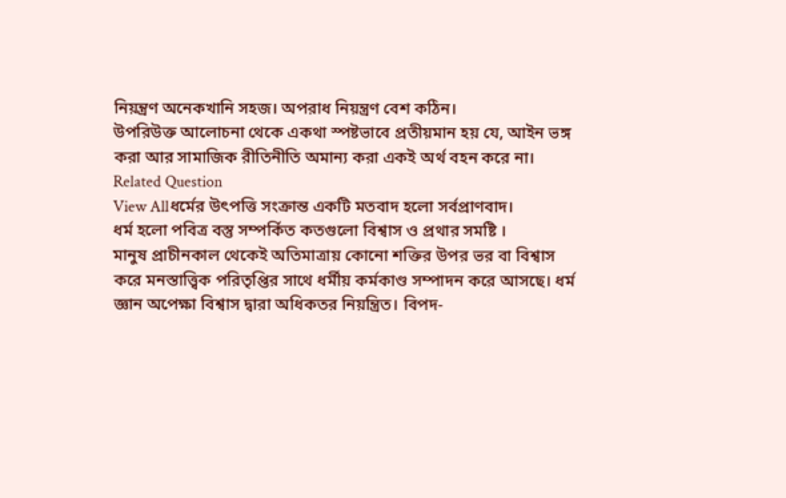নিয়ন্ত্রণ অনেকখানি সহজ। অপরাধ নিয়ন্ত্রণ বেশ কঠিন।
উপরিউক্ত আলোচনা থেকে একথা স্পষ্টভাবে প্রতীয়মান হয় যে, আইন ভঙ্গ করা আর সামাজিক রীতিনীতি অমান্য করা একই অর্থ বহন করে না।
Related Question
View Allধর্মের উৎপত্তি সংক্রান্ত একটি মতবাদ হলো সর্বপ্রাণবাদ।
ধর্ম হলো পবিত্র বস্তু সম্পর্কিত কতগুলো বিশ্বাস ও প্রথার সমষ্টি ।
মানুষ প্রাচীনকাল থেকেই অতিমাত্রায় কোনো শক্তির উপর ভর বা বিশ্বাস করে মনস্তাত্ত্বিক পরিতৃপ্তির সাথে ধর্মীয় কর্মকাণ্ড সম্পাদন করে আসছে। ধর্ম জ্ঞান অপেক্ষা বিশ্বাস দ্বারা অধিকতর নিয়ন্ত্রিত। বিপদ-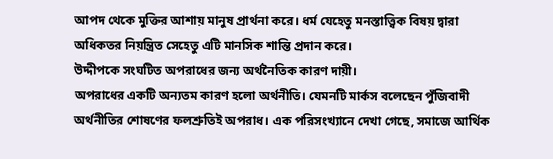আপদ থেকে মুক্তির আশায় মানুষ প্রার্থনা করে। ধর্ম যেহেতু মনস্তাত্ত্বিক বিষয় দ্বারা অধিকতর নিয়ন্ত্রিত সেহেতু এটি মানসিক শান্তি প্রদান করে।
উদ্দীপকে সংঘটিত অপরাধের জন্য অর্থনৈতিক কারণ দায়ী।
অপরাধের একটি অন্যতম কারণ হলো অর্থনীতি। যেমনটি মার্কস বলেছেন পুঁজিবাদী অর্থনীতির শোষণের ফলশ্রুতিই অপরাধ। এক পরিসংখ্যানে দেখা গেছে, সমাজে আর্থিক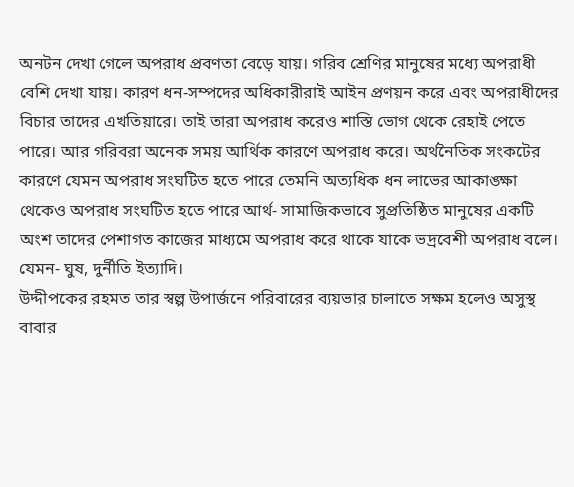অনটন দেখা গেলে অপরাধ প্রবণতা বেড়ে যায়। গরিব শ্রেণির মানুষের মধ্যে অপরাধী বেশি দেখা যায়। কারণ ধন-সম্পদের অধিকারীরাই আইন প্রণয়ন করে এবং অপরাধীদের বিচার তাদের এখতিয়ারে। তাই তারা অপরাধ করেও শাস্তি ভোগ থেকে রেহাই পেতে পারে। আর গরিবরা অনেক সময় আর্থিক কারণে অপরাধ করে। অর্থনৈতিক সংকটের কারণে যেমন অপরাধ সংঘটিত হতে পারে তেমনি অত্যধিক ধন লাভের আকাঙ্ক্ষা থেকেও অপরাধ সংঘটিত হতে পারে আর্থ- সামাজিকভাবে সুপ্রতিষ্ঠিত মানুষের একটি অংশ তাদের পেশাগত কাজের মাধ্যমে অপরাধ করে থাকে যাকে ভদ্রবেশী অপরাধ বলে। যেমন- ঘুষ, দুর্নীতি ইত্যাদি।
উদ্দীপকের রহমত তার স্বল্প উপার্জনে পরিবারের ব্যয়ভার চালাতে সক্ষম হলেও অসুস্থ বাবার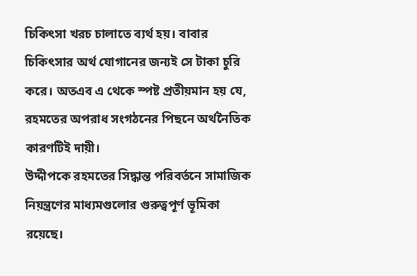চিকিৎসা খরচ চালাতে ব্যর্থ হয়। বাবার চিকিৎসার অর্থ যোগানের জন্যই সে টাকা চুরি করে। অতএব এ থেকে স্পষ্ট প্রতীয়মান হয় যে, রহমতের অপরাধ সংগঠনের পিছনে অর্থনৈতিক কারণটিই দায়ী।
উদ্দীপকে রহমতের সিদ্ধান্ত পরিবর্তনে সামাজিক নিয়ন্ত্রণের মাধ্যমগুলোর গুরুত্বপূর্ণ ভূমিকা রয়েছে।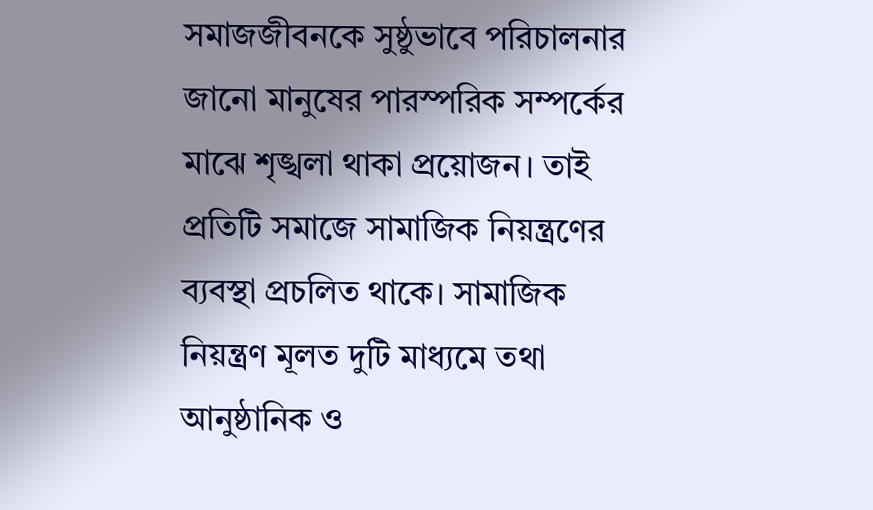সমাজজীবনকে সুষ্ঠুভাবে পরিচালনার জানো মানুষের পারস্পরিক সম্পর্কের মাঝে শৃঙ্খলা থাকা প্রয়োজন। তাই প্রতিটি সমাজে সামাজিক নিয়ন্ত্রণের ব্যবস্থা প্রচলিত থাকে। সামাজিক নিয়ন্ত্রণ মূলত দুটি মাধ্যমে তথা আনুষ্ঠানিক ও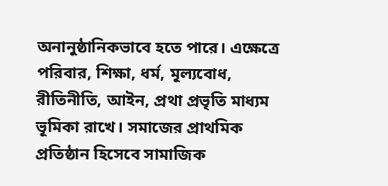অনানুষ্ঠানিকভাবে হতে পারে। এক্ষেত্রে পরিবার, শিক্ষা, ধর্ম, মূল্যবোধ, রীতিনীতি, আইন, প্রথা প্রভৃতি মাধ্যম ভূমিকা রাখে। সমাজের প্রাথমিক প্রতিষ্ঠান হিসেবে সামাজিক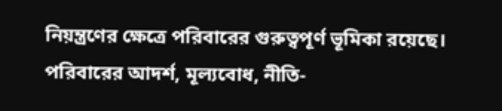নিয়ন্ত্রণের ক্ষেত্রে পরিবারের গুরুত্বপূর্ণ ভূমিকা রয়েছে। পরিবারের আদর্শ, মূল্যবোধ, নীতি-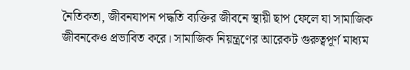নৈতিকতা, জীবনযাপন পদ্ধতি ব্যক্তির জীবনে স্থায়ী ছাপ ফেলে যা সামাজিক জীবনকেও প্রভাবিত করে। সামাজিক নিয়ন্ত্রণের আরেকট গুরুত্বপূর্ণ মাধ্যম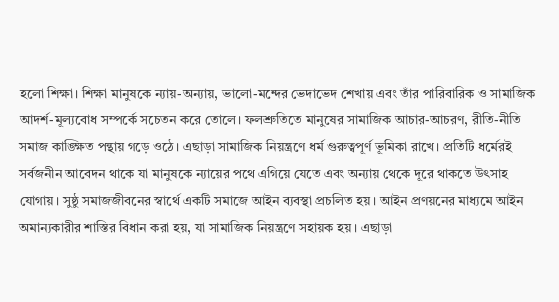হলো শিক্ষা। শিক্ষা মানুষকে ন্যায়-অন্যায়, ভালো-মন্দের ভেদাভেদ শেখায় এবং তাঁর পারিবারিক ও সামাজিক আদর্শ-মূল্যবোধ সম্পর্কে সচেতন করে তোলে। ফলশ্রুতিতে মানুষের সামাজিক আচার-আচরণ, রীতি-নীতি সমাজ কাঙ্ক্ষিত পন্থায় গড়ে ওঠে। এছাড়া সামাজিক নিয়ন্ত্রণে ধর্ম গুরুত্বপূর্ণ ভূমিকা রাখে। প্রতিটি ধর্মেরই সর্বজনীন আবেদন থাকে যা মানুষকে ন্যায়ের পথে এগিয়ে যেতে এবং অন্যায় থেকে দূরে থাকতে উৎসাহ যোগায়। সুষ্ঠু সমাজজীবনের স্বার্থে একটি সমাজে আইন ব্যবস্থা প্রচলিত হয়। আইন প্রণয়নের মাধ্যমে আইন অমান্যকারীর শাস্তির বিধান করা হয়, যা সামাজিক নিয়ন্ত্রণে সহায়ক হয়। এছাড়া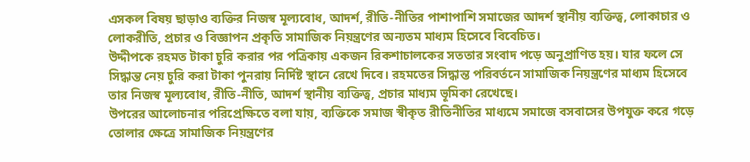এসকল বিষয় ছাড়াও ব্যক্তির নিজস্ব মূল্যবোধ, আদর্শ, রীতি-নীতির পাশাপাশি সমাজের আদর্শ স্থানীয় ব্যক্তিত্ব, লোকাচার ও লোকরীতি, প্রচার ও বিজ্ঞাপন প্রকৃতি সামাজিক নিয়ন্ত্রণের অন্যতম মাধ্যম হিসেবে বিবেচিত।
উদ্দীপকে রহমত টাকা চুরি করার পর পত্রিকায় একজন রিকশাচালকের সততার সংবাদ পড়ে অনুপ্রাণিত হয়। যার ফলে সে সিদ্ধান্ত নেয় চুরি করা টাকা পুনরায় নির্দিষ্ট স্থানে রেখে দিবে। রহমতের সিদ্ধান্ত পরিবর্তনে সামাজিক নিয়ন্ত্রণের মাধ্যম হিসেবে তার নিজস্ব মূল্যবোধ, রীতি-নীতি, আদর্শ স্থানীয় ব্যক্তিত্ব, প্রচার মাধ্যম ভূমিকা রেখেছে।
উপরের আলোচনার পরিপ্রেক্ষিতে বলা যায়, ব্যক্তিকে সমাজ স্বীকৃত রীতিনীতির মাধ্যমে সমাজে বসবাসের উপযুক্ত করে গড়ে তোলার ক্ষেত্রে সামাজিক নিয়ন্ত্রণের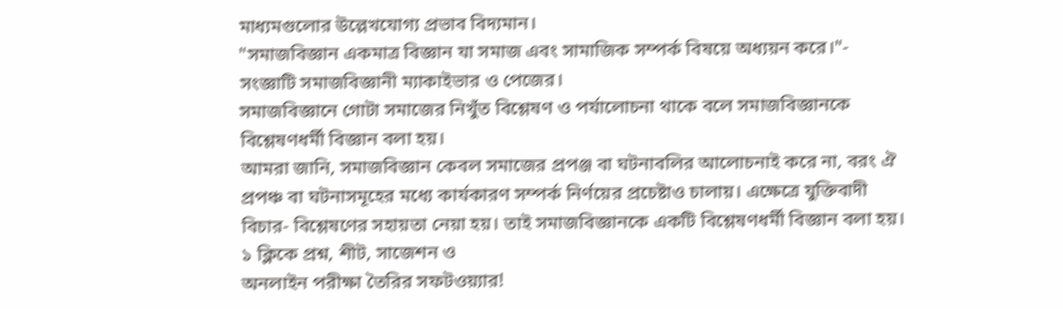মাধ্যমগুলোর উল্লেখযোগ্য প্রভাব বিদ্যমান।
"সমাজবিজ্ঞান একমাত্র বিজ্ঞান যা সমাজ এবং সামাজিক সম্পর্ক বিষয়ে অধ্যয়ন করে।"- সংজ্ঞাটি সমাজবিজ্ঞানী ম্যাকাইভার ও পেজের।
সমাজবিজ্ঞানে গোটা সমাজের নিখুঁত বিশ্লেষণ ও পর্যালোচনা থাকে বলে সমাজবিজ্ঞানকে বিশ্লেষণধর্মী বিজ্ঞান বলা হয়।
আমরা জানি, সমাজবিজ্ঞান কেবল সমাজের প্রপঞ্জ বা ঘটনাবলির আলোচনাই করে না, বরং ঐ প্রপঞ্চ বা ঘটনাসমূহের মধ্যে কার্যকারণ সম্পর্ক নির্ণয়ের প্রচেষ্টাও চালায়। এক্ষেত্রে যুক্তিবাদী বিচার- বিশ্লেষণের সহায়তা নেয়া হয়। তাই সমাজবিজ্ঞানকে একটি বিশ্লেষণধর্মী বিজ্ঞান বলা হয়।
১ ক্লিকে প্রশ্ন, শীট, সাজেশন ও
অনলাইন পরীক্ষা তৈরির সফটওয়্যার!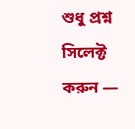শুধু প্রশ্ন সিলেক্ট করুন —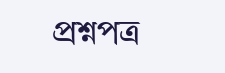প্রশ্নপত্র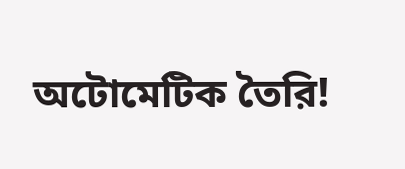অটোমেটিক তৈরি!